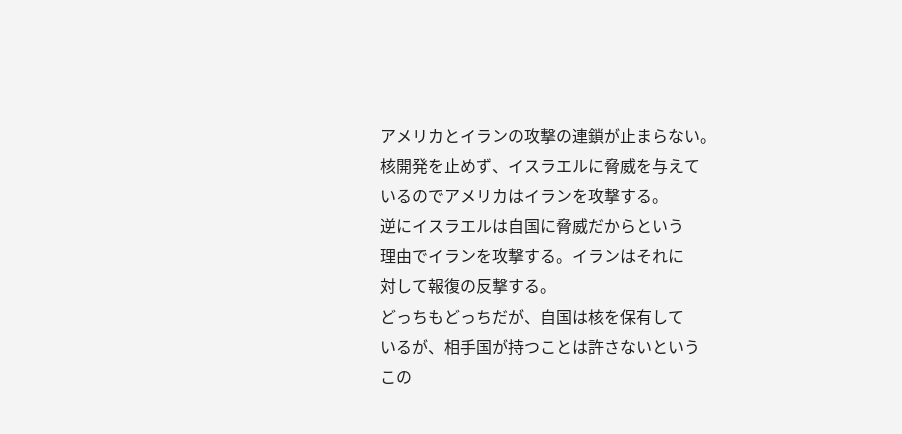アメリカとイランの攻撃の連鎖が止まらない。
核開発を止めず、イスラエルに脅威を与えて
いるのでアメリカはイランを攻撃する。
逆にイスラエルは自国に脅威だからという
理由でイランを攻撃する。イランはそれに
対して報復の反撃する。
どっちもどっちだが、自国は核を保有して
いるが、相手国が持つことは許さないという
この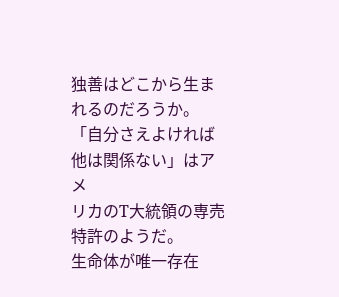独善はどこから生まれるのだろうか。
「自分さえよければ他は関係ない」はアメ
リカのT大統領の専売特許のようだ。
生命体が唯一存在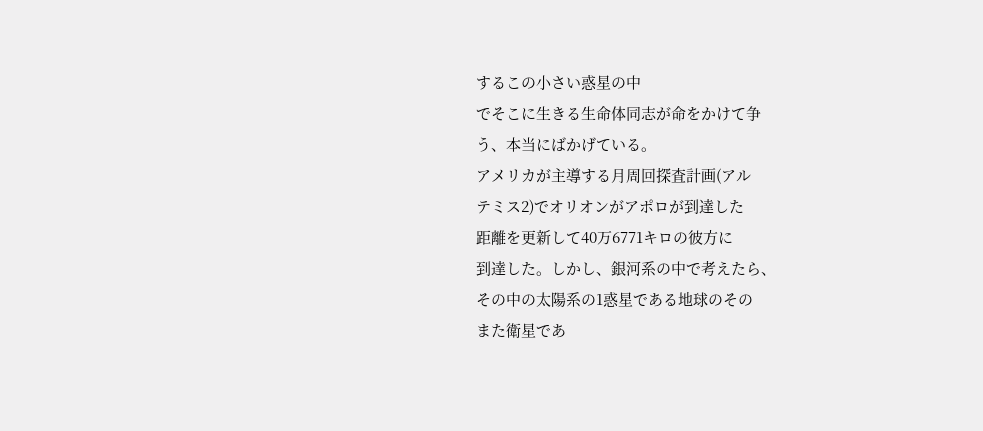するこの小さい惑星の中
でそこに生きる生命体同志が命をかけて争
う、本当にばかげている。
アメリカが主導する月周回探査計画(アル
テミス2)でオリオンがアポロが到達した
距離を更新して40万6771キロの彼方に
到達した。しかし、銀河系の中で考えたら、
その中の太陽系の1惑星である地球のその
また衛星であ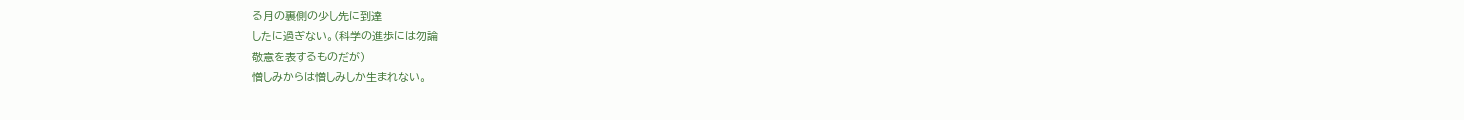る月の裏側の少し先に到達
したに過ぎない。(科学の進歩には勿論
敬意を表するものだが)
憎しみからは憎しみしか生まれない。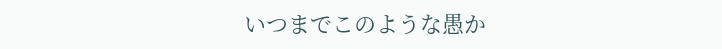いつまでこのような愚か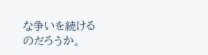な争いを続ける
のだろうか。